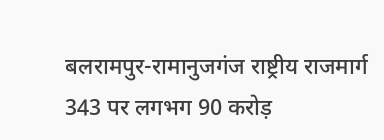बलरामपुर-रामानुजगंज राष्ट्रीय राजमार्ग 343 पर लगभग 90 करोड़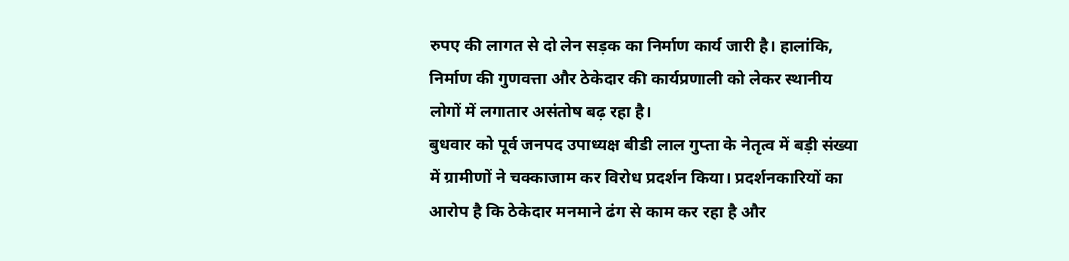रुपए की लागत से दो लेन सड़क का निर्माण कार्य जारी है। हालांकि, निर्माण की गुणवत्ता और ठेकेदार की कार्यप्रणाली को लेकर स्थानीय लोगों में लगातार असंतोष बढ़ रहा है।
बुधवार को पूर्व जनपद उपाध्यक्ष बीडी लाल गुप्ता के नेतृत्व में बड़ी संख्या में ग्रामीणों ने चक्काजाम कर विरोध प्रदर्शन किया। प्रदर्शनकारियों का आरोप है कि ठेकेदार मनमाने ढंग से काम कर रहा है और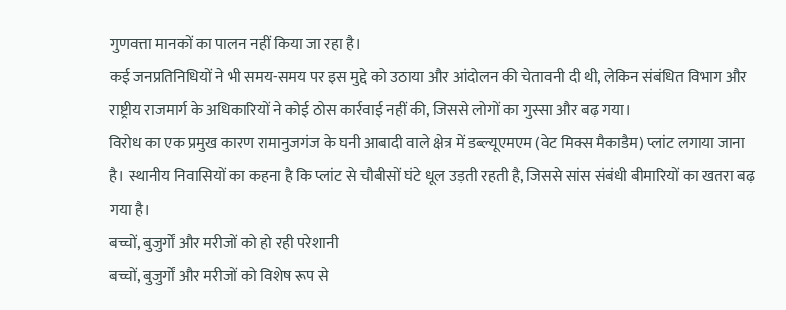गुणवत्ता मानकों का पालन नहीं किया जा रहा है।
कई जनप्रतिनिधियों ने भी समय-समय पर इस मुद्दे को उठाया और आंदोलन की चेतावनी दी थी, लेकिन संबंधित विभाग और राष्ट्रीय राजमार्ग के अधिकारियों ने कोई ठोस कार्रवाई नहीं की, जिससे लोगों का गुस्सा और बढ़ गया।
विरोध का एक प्रमुख कारण रामानुजगंज के घनी आबादी वाले क्षेत्र में डब्ल्यूएमएम (वेट मिक्स मैकाडैम) प्लांट लगाया जाना है। स्थानीय निवासियों का कहना है कि प्लांट से चौबीसों घंटे धूल उड़ती रहती है, जिससे सांस संबंधी बीमारियों का खतरा बढ़ गया है।
बच्चों, बुजुर्गों और मरीजों को हो रही परेशानी
बच्चों, बुजुर्गों और मरीजों को विशेष रूप से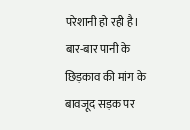परेशानी हो रही है। बार-बार पानी के छिड़काव की मांग के बावजूद सड़क पर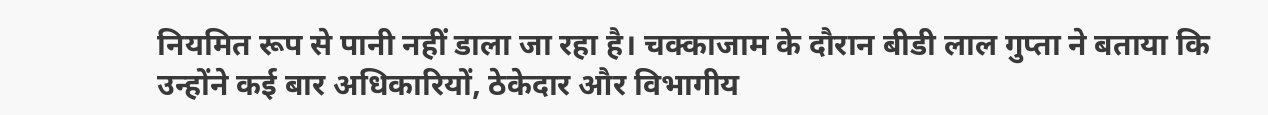नियमित रूप से पानी नहीं डाला जा रहा है। चक्काजाम के दौरान बीडी लाल गुप्ता ने बताया कि उन्होंने कई बार अधिकारियों, ठेकेदार और विभागीय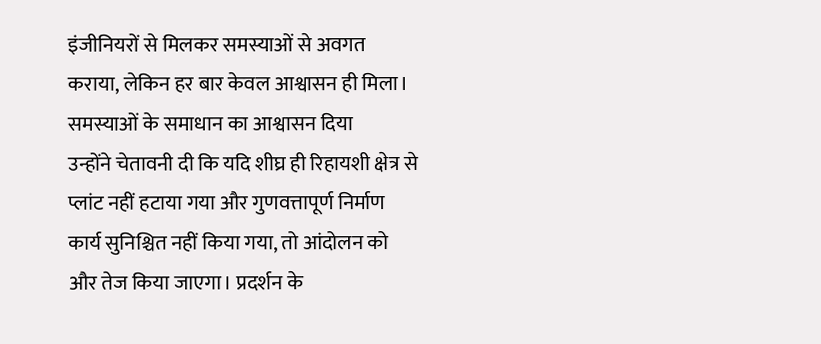इंजीनियरों से मिलकर समस्याओं से अवगत कराया, लेकिन हर बार केवल आश्वासन ही मिला।
समस्याओं के समाधान का आश्वासन दिया
उन्होंने चेतावनी दी कि यदि शीघ्र ही रिहायशी क्षेत्र से प्लांट नहीं हटाया गया और गुणवत्तापूर्ण निर्माण कार्य सुनिश्चित नहीं किया गया, तो आंदोलन को और तेज किया जाएगा। प्रदर्शन के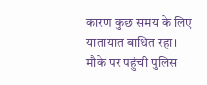कारण कुछ समय के लिए यातायात बाधित रहा। मौके पर पहुंची पुलिस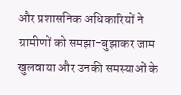और प्रशासनिक अधिकारियों ने ग्रामीणों को समझा-बुझाकर जाम खुलवाया और उनकी समस्याओं के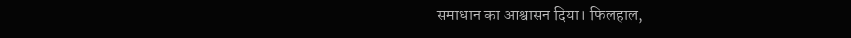समाधान का आश्वासन दिया। फिलहाल,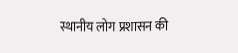स्थानीय लोग प्रशासन की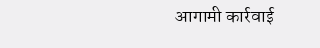आगामी कार्रवाई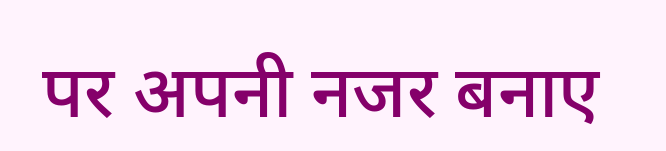पर अपनी नजर बनाए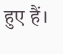हुए हैं।